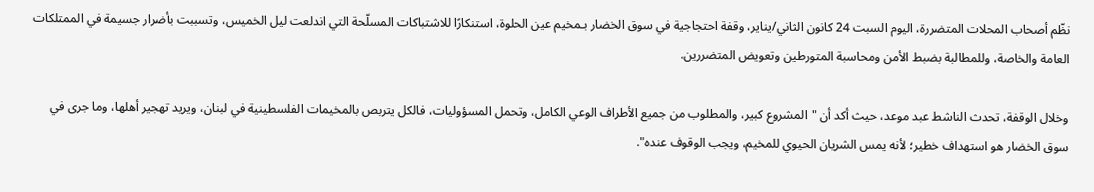نظّم أصحاب المحلات المتضررة، اليوم السبت 24 كانون الثاني/يناير، وقفة احتجاجية في سوق الخضار بـمخيم عين الحلوة، استنكارًا للاشتباكات المسلّحة التي اندلعت ليل الخميس، وتسببت بأضرار جسيمة في الممتلكات العامة والخاصة، وللمطالبة بضبط الأمن ومحاسبة المتورطين وتعويض المتضررين.

وخلال الوقفة، تحدث الناشط عبد موعد، حيث أكد أن "المشروع كبير، والمطلوب من جميع الأطراف الوعي الكامل، وتحمل المسؤوليات، فالكل يتربص بالمخيمات الفلسطينية في لبنان، ويريد تهجير أهلها، وما جرى في سوق الخضار هو استهداف خطير؛ لأنه يمس الشريان الحيوي للمخيم، ويجب الوقوف عنده".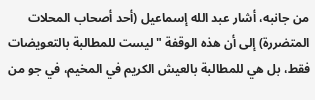من جانبه، أشار عبد الله إسماعيل (أحد أصحاب المحلات المتضررة) إلى أن هذه الوقفة "ليست للمطالبة بالتعويضات فقط، بل هي للمطالبة بالعيش الكريم في المخيم، في جو من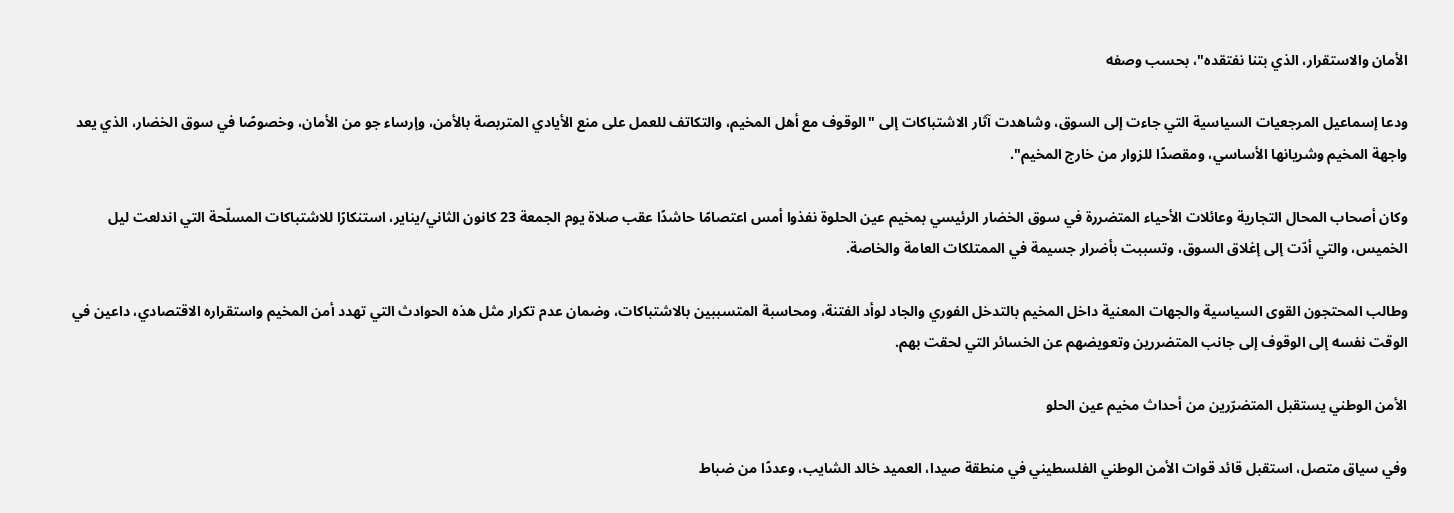الأمان والاستقرار، الذي بتنا نفتقده"، بحسب وصفه

ودعا إسماعيل المرجعيات السياسية التي جاءت إلى السوق، وشاهدت آثار الاشتباكات إلى "الوقوف مع أهل المخيم، والتكاتف للعمل على منع الأيادي المتربصة بالأمن، وإرساء جو من الأمان، وخصوصًا في سوق الخضار، الذي يعد واجهة المخيم وشريانها الأساسي، ومقصدًا للزوار من خارج المخيم".

وكان أصحاب المحال التجارية وعائلات الأحياء المتضررة في سوق الخضار الرئيسي بمخيم عين الحلوة نفذوا أمس اعتصامًا حاشدًا عقب صلاة يوم الجمعة 23 كانون الثاني/يناير، استنكارًا للاشتباكات المسلّحة التي اندلعت ليل الخميس، والتي أدّت إلى إغلاق السوق، وتسببت بأضرار جسيمة في الممتلكات العامة والخاصة.

وطالب المحتجون القوى السياسية والجهات المعنية داخل المخيم بالتدخل الفوري والجاد لوأد الفتنة، ومحاسبة المتسببين بالاشتباكات، وضمان عدم تكرار مثل هذه الحوادث التي تهدد أمن المخيم واستقراره الاقتصادي، داعين في الوقت نفسه إلى الوقوف إلى جانب المتضررين وتعويضهم عن الخسائر التي لحقت بهم.

الأمن الوطني يستقبل المتضرّرين من أحداث مخيم عين الحلو

وفي سياق متصل، استقبل قائد قوات الأمن الوطني الفلسطيني في منطقة صيدا، العميد خالد الشايب، وعددًا من ضباط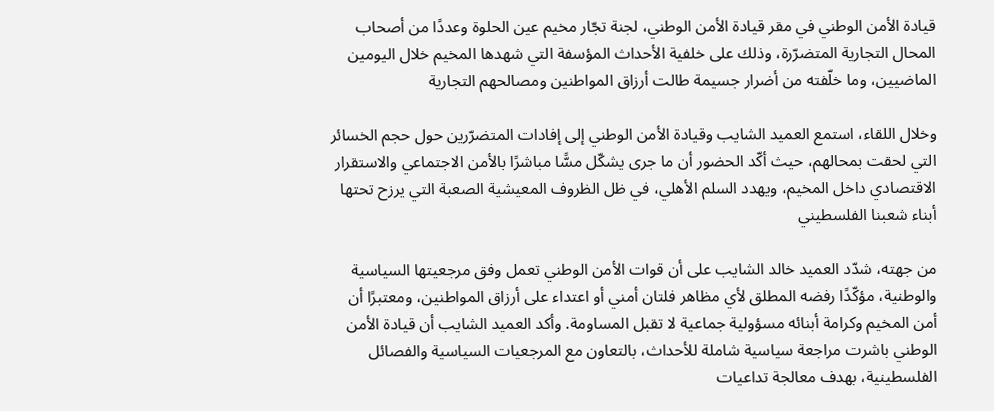قيادة الأمن الوطني في مقر قيادة الأمن الوطني، لجنة تجّار مخيم عين الحلوة وعددًا من أصحاب المحال التجارية المتضرّرة، وذلك على خلفية الأحداث المؤسفة التي شهدها المخيم خلال اليومين الماضيين، وما خلّفته من أضرار جسيمة طالت أرزاق المواطنين ومصالحهم التجارية

وخلال اللقاء، استمع العميد الشايب وقيادة الأمن الوطني إلى إفادات المتضرّرين حول حجم الخسائر التي لحقت بمحالهم، حيث أكّد الحضور أن ما جرى يشكّل مسًّا مباشرًا بالأمن الاجتماعي والاستقرار الاقتصادي داخل المخيم، ويهدد السلم الأهلي، في ظل الظروف المعيشية الصعبة التي يرزح تحتها أبناء شعبنا الفلسطيني

من جهته، شدّد العميد خالد الشايب على أن قوات الأمن الوطني تعمل وفق مرجعيتها السياسية والوطنية، مؤكّدًا رفضه المطلق لأي مظاهر فلتان أمني أو اعتداء على أرزاق المواطنين، ومعتبرًا أن أمن المخيم وكرامة أبنائه مسؤولية جماعية لا تقبل المساومة. وأكد العميد الشايب أن قيادة الأمن الوطني باشرت مراجعة سياسية شاملة للأحداث، بالتعاون مع المرجعيات السياسية والفصائل الفلسطينية، بهدف معالجة تداعيات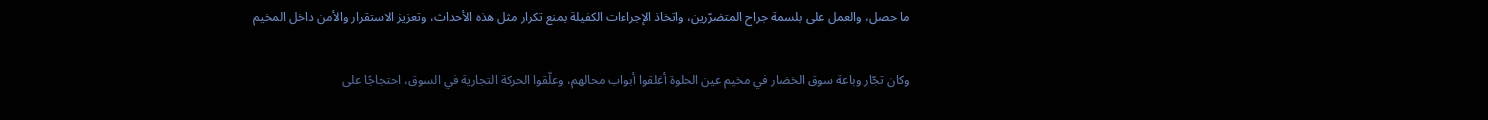ما حصل، والعمل على بلسمة جراح المتضرّرين، واتخاذ الإجراءات الكفيلة بمنع تكرار مثل هذه الأحداث، وتعزيز الاستقرار والأمن داخل المخيم

وكان تجّار وباعة سوق الخضار في مخيم عين الحلوة أغلقوا أبواب محالهم، وعلّقوا الحركة التجارية في السوق، احتجاجًا على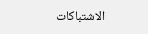الاشتباكات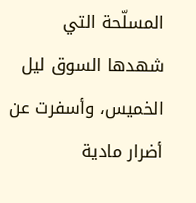المسلّحة التي شهدها السوق ليل الخميس، وأسفرت عن أضرار مادية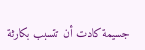جسيمة كادت أن تتسبب بكارثة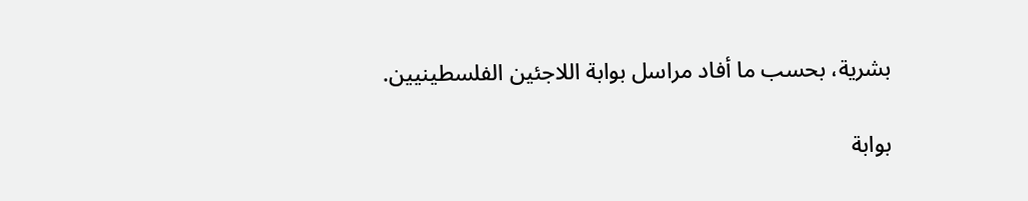بشرية، بحسب ما أفاد مراسل بوابة اللاجئين الفلسطينيين.

بوابة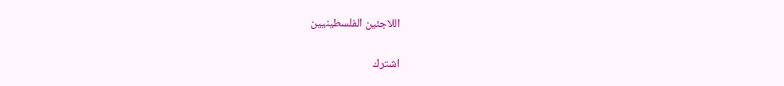اللاجئين الفلسطينيين

اشترك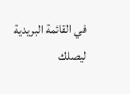في القائمة البريدية ليصلك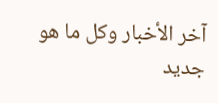آخر الأخبار وكل ما هو جديد